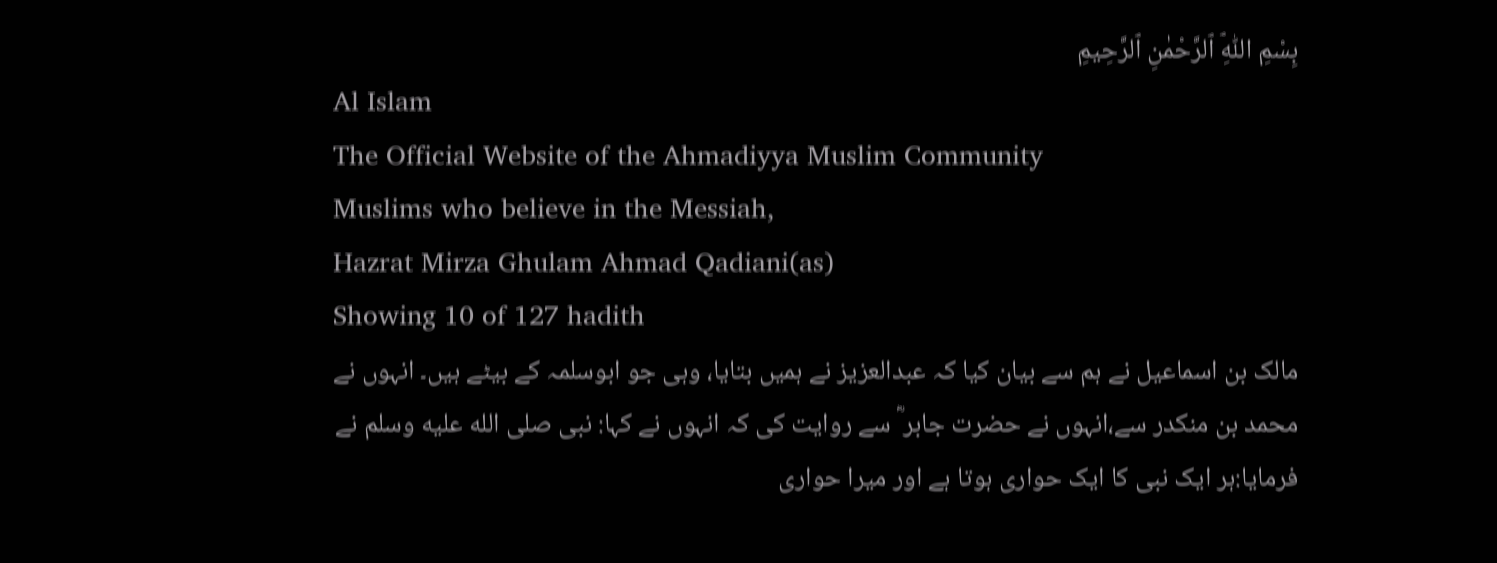بِسْمِ ٱللّٰهِ ٱلرَّحْمٰنِ ٱلرَّحِيمِ
Al Islam
The Official Website of the Ahmadiyya Muslim Community
Muslims who believe in the Messiah,
Hazrat Mirza Ghulam Ahmad Qadiani(as)
Showing 10 of 127 hadith
مالک بن اسماعیل نے ہم سے بیان کیا کہ عبدالعزیز نے ہمیں بتایا، وہی جو ابوسلمہ کے بیٹے ہیں۔ انہوں نے محمد بن منکدر سے،انہوں نے حضرت جابر ؓ سے روایت کی کہ انہوں نے کہا: نبی صلى الله عليه وسلم نے فرمایا:ہر ایک نبی کا ایک حواری ہوتا ہے اور میرا حواری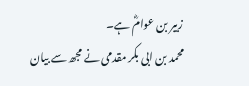زبیر بن عوامؓ ہے۔
محمد بن ابی بکر مقدمی نے مجھ سے بیان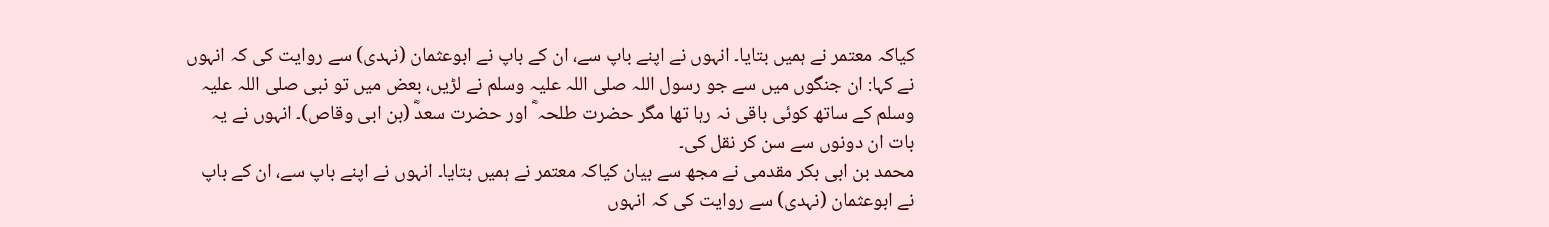کیاکہ معتمر نے ہمیں بتایا۔ انہوں نے اپنے باپ سے، ان کے باپ نے ابوعثمان (نہدی) سے روایت کی کہ انہوں نے کہا: ان جنگوں میں سے جو رسول اللہ صلی اللہ علیہ وسلم نے لڑیں، بعض میں تو نبی صلی اللہ علیہ وسلم کے ساتھ کوئی باقی نہ رہا تھا مگر حضرت طلحہ ؓ اور حضرت سعدؓ (بن ابی وقاص)۔ انہوں نے یہ بات ان دونوں سے سن کر نقل کی۔
محمد بن ابی بکر مقدمی نے مجھ سے بیان کیاکہ معتمر نے ہمیں بتایا۔ انہوں نے اپنے باپ سے، ان کے باپ نے ابوعثمان (نہدی) سے روایت کی کہ انہوں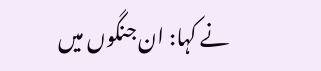نے کہا: ان جنگوں میں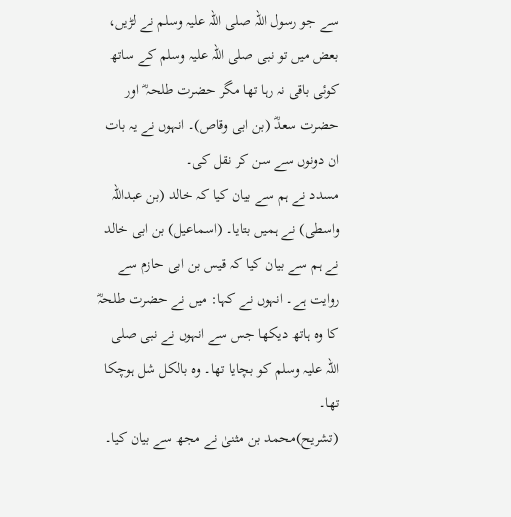سے جو رسول اللہ صلی اللہ علیہ وسلم نے لڑیں، بعض میں تو نبی صلی اللہ علیہ وسلم کے ساتھ کوئی باقی نہ رہا تھا مگر حضرت طلحہ ؓ اور حضرت سعدؓ (بن ابی وقاص)۔ انہوں نے یہ بات ان دونوں سے سن کر نقل کی۔
مسدد نے ہم سے بیان کیا کہ خالد (بن عبداللہ واسطی) نے ہمیں بتایا۔ (اسماعیل) بن ابی خالد نے ہم سے بیان کیا کہ قیس بن ابی حازم سے روایت ہے۔ انہوں نے کہا: میں نے حضرت طلحہؓ کا وہ ہاتھ دیکھا جس سے انہوں نے نبی صلی اللہ علیہ وسلم کو بچایا تھا۔ وہ بالکل شل ہوچکا تھا۔
(تشریح)محمد بن مثنیٰ نے مجھ سے بیان کیا۔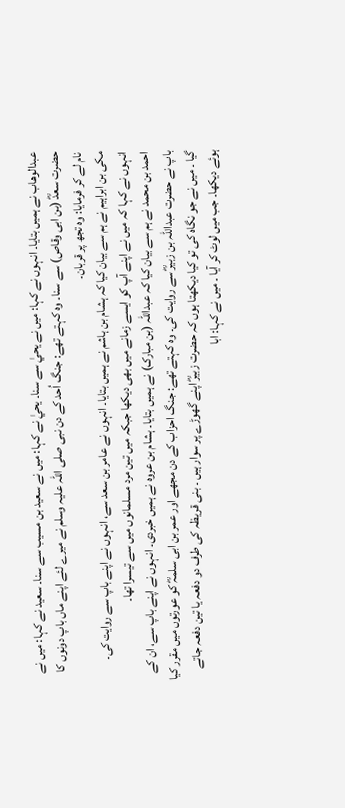عبدالوھاب نے ہمیں بتایا۔ انہوں نے کہا: میں نے یحيٰ سے سنا۔ یحيٰ نے کہا: میں نے سعید بن مسیب سے سنا۔ سعید نے کہا: میں نے حضرت سعدؓ (بن ابی وقاص) سے سنا۔ وہ کہتے تھے: جنگ اُحد کے دن نبی صلی اللہ علیہ وسلم نے میرے لئے اپنے ماں باپ دونوں کا نام لے کر فرمایا: وہ تجھ پر قربان۔
مکی بن ابراہیم نے ہم سے بیان کیا کہ ہشام بن ہاشم نے ہمیں بتایا۔ انہوں نے عامر بن سعد سے، انہوں نے اپنے باپ سے روایت کی۔ انہوں نے کہا کہ میں نے اپنے آپ کو ایسے زمانے میں بھی دیکھا جبکہ میں تین مرد مسلمانوں میں سے تیسرا تھا۔
احمد بن محمد نے ہم سے بیان کیا کہ عبداللہ (بن مبارک) نے ہمیں بتایا۔ ہشام بن عروہ نے ہمیں خبردی۔ انہوں نے اپنے باپ سے، ان کے باپ نے حضرت عبداللہ بن زبیرؓ سے روایت کی۔ وہ کہتے تھے: جنگ احزاب کے دن مجھے اور عمر بن ابی سلمہؓ کو عورتوں میں مقرر کیا گیا ۔ میں نے جو نگاہ کی تو کیا دیکھتا ہوں کہ حضرت زبیرؓ اپنے گھوڑے پر سوار ہیں ۔ بنی قریظہ کی طرف دو دفعہ یا تین دفعہ جاتے ہوئے دیکھا۔ جب میں لوٹ کر آیا ۔ میں نے کہا: ابا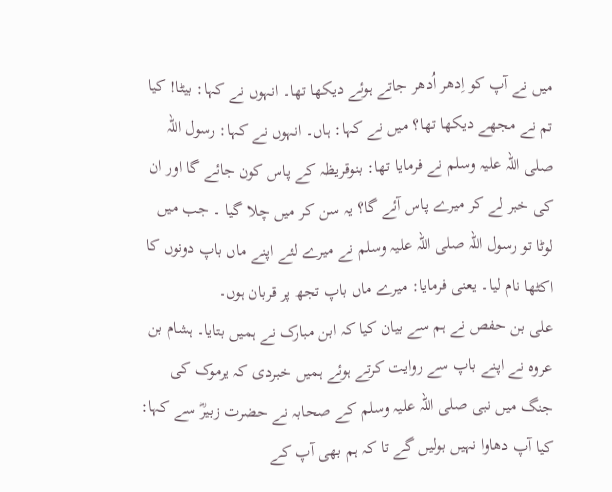میں نے آپ کو اِدھر اُدھر جاتے ہوئے دیکھا تھا۔ انہوں نے کہا: بیٹا! کیا تم نے مجھے دیکھا تھا؟ میں نے کہا: ہاں۔ انہوں نے کہا: رسول اللہ صلی اللہ علیہ وسلم نے فرمایا تھا: بنوقریظہ کے پاس کون جائے گا اور ان کی خبر لے کر میرے پاس آئے گا؟ یہ سن کر میں چلا گیا ۔ جب میں لوٹا تو رسول اللہ صلی اللہ علیہ وسلم نے میرے لئے اپنے ماں باپ دونوں کا اکٹھا نام لیا۔ یعنی فرمایا: میرے ماں باپ تجھ پر قربان ہوں۔
علی بن حفص نے ہم سے بیان کیا کہ ابن مبارک نے ہمیں بتایا۔ ہشام بن عروہ نے اپنے باپ سے روایت کرتے ہوئے ہمیں خبردی کہ یرموک کی جنگ میں نبی صلی اللہ علیہ وسلم کے صحابہ نے حضرت زبیرؓ سے کہا: کیا آپ دھاوا نہیں بولیں گے تا کہ ہم بھی آپ کے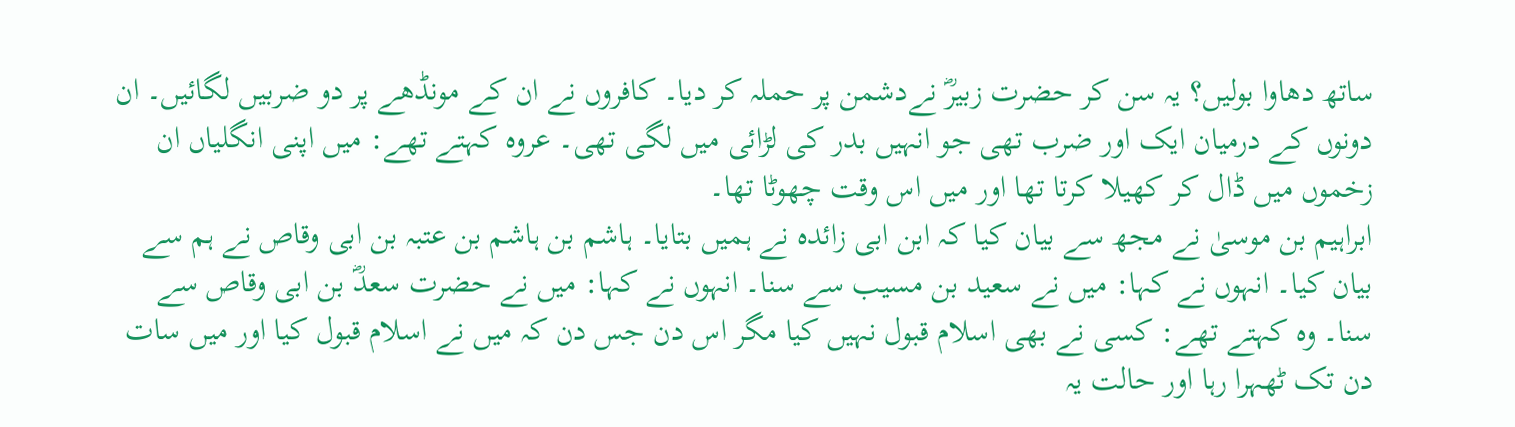ساتھ دھاوا بولیں؟ یہ سن کر حضرت زبیرؓ نےدشمن پر حملہ کر دیا۔ کافروں نے ان کے مونڈھے پر دو ضربیں لگائیں۔ ان دونوں کے درمیان ایک اور ضرب تھی جو انہیں بدر کی لڑائی میں لگی تھی۔ عروہ کہتے تھے: میں اپنی انگلیاں ان زخموں میں ڈال کر کھیلا کرتا تھا اور میں اس وقت چھوٹا تھا۔
ابراہیم بن موسیٰ نے مجھ سے بیان کیا کہ ابن ابی زائدہ نے ہمیں بتایا۔ ہاشم بن ہاشم بن عتبہ بن ابی وقاص نے ہم سے بیان کیا۔ انہوں نے کہا: میں نے سعید بن مسیب سے سنا۔ انہوں نے کہا: میں نے حضرت سعدؓ بن ابی وقاص سے سنا۔ وہ کہتے تھے: کسی نے بھی اسلام قبول نہیں کیا مگر اس دن جس دن کہ میں نے اسلام قبول کیا اور میں سات دن تک ٹھہرا رہا اور حالت یہ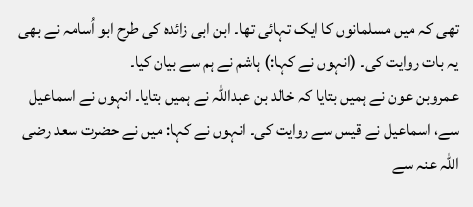تھی کہ میں مسلمانوں کا ایک تہائی تھا۔ ابن ابی زائدہ کی طرح ابو اُسامہ نے بھی یہ بات روایت کی۔ (انہوں نے کہا:) ہاشم نے ہم سے بیان کیا۔
عمروبن عون نے ہمیں بتایا کہ خالد بن عبداللہ نے ہمیں بتایا۔ انہوں نے اسماعیل سے، اسماعیل نے قیس سے روایت کی۔ انہوں نے کہا: میں نے حضرت سعد رضی اللہ عنہ سے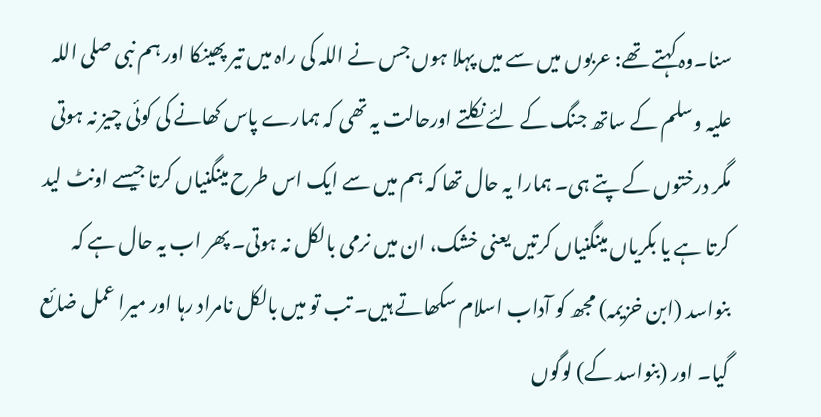سنا۔وہ کہتے تھے: عربوں میں سے میں پہلا ہوں جس نے اللہ کی راہ میں تیر پھینکا اور ہم نبی صلی اللہ علیہ وسلم کے ساتھ جنگ کے لئے نکلتے اورحالت یہ تھی کہ ہمارے پاس کھانے کی کوئی چیز نہ ہوتی مگر درختوں کے پتے ہی۔ ہمارا یہ حال تھا کہ ہم میں سے ایک اس طرح مینگنیاں کرتا جیسے اونٹ لید کرتا ہے یا بکریاں مینگنیاں کرتیں یعنی خشک، ان میں نرمی بالکل نہ ہوتی۔ پھر اب یہ حال ہے کہ بنواسد (ابن خزیمہ) مجھ کو آداب اسلام سکھاتے ہیں۔ تب تو میں بالکل نامراد رہا اور میرا عمل ضائع گیا۔ اور (بنواسد کے) لوگوں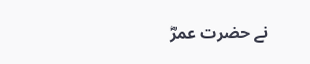نے حضرت عمرؓ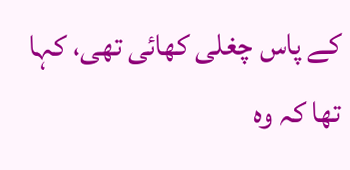کے پاس چغلی کھائی تھی، کہا تھا کہ وہ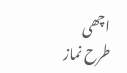اچھی طرح نماز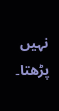نہیں پڑھتا۔